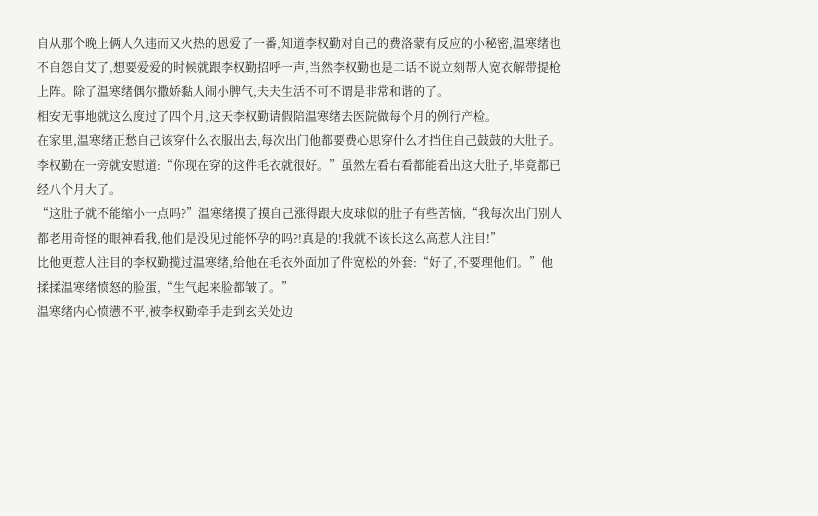自从那个晚上俩人久违而又火热的恩爱了一番,知道李权勤对自己的费洛蒙有反应的小秘密,温寒绪也不自怨自艾了,想要爱爱的时候就跟李权勤招呼一声,当然李权勤也是二话不说立刻帮人宽衣解带提枪上阵。除了温寒绪偶尔撒娇黏人闹小脾气,夫夫生活不可不谓是非常和谐的了。
相安无事地就这么度过了四个月,这天李权勤请假陪温寒绪去医院做每个月的例行产检。
在家里,温寒绪正愁自己该穿什么衣服出去,每次出门他都要费心思穿什么才挡住自己鼓鼓的大肚子。
李权勤在一旁就安慰道:“你现在穿的这件毛衣就很好。”虽然左看右看都能看出这大肚子,毕竟都已经八个月大了。
“这肚子就不能缩小一点吗?”温寒绪摸了摸自己涨得跟大皮球似的肚子有些苦恼,“我每次出门别人都老用奇怪的眼神看我,他们是没见过能怀孕的吗?!真是的!我就不该长这么高惹人注目!”
比他更惹人注目的李权勤揽过温寒绪,给他在毛衣外面加了件宽松的外套:“好了,不要理他们。”他揉揉温寒绪愤怒的脸蛋,“生气起来脸都皱了。”
温寒绪内心愤懑不平,被李权勤牵手走到玄关处边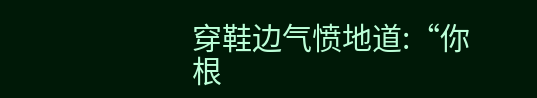穿鞋边气愤地道:“你根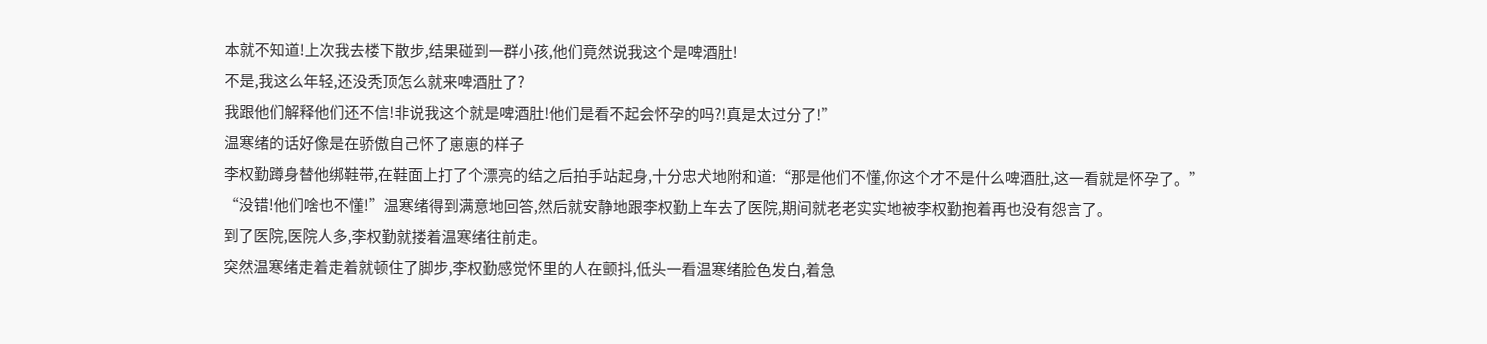本就不知道!上次我去楼下散步,结果碰到一群小孩,他们竟然说我这个是啤酒肚!
不是,我这么年轻,还没秃顶怎么就来啤酒肚了?
我跟他们解释他们还不信!非说我这个就是啤酒肚!他们是看不起会怀孕的吗?!真是太过分了!”
温寒绪的话好像是在骄傲自己怀了崽崽的样子
李权勤蹲身替他绑鞋带,在鞋面上打了个漂亮的结之后拍手站起身,十分忠犬地附和道:“那是他们不懂,你这个才不是什么啤酒肚,这一看就是怀孕了。”
“没错!他们啥也不懂!”温寒绪得到满意地回答,然后就安静地跟李权勤上车去了医院,期间就老老实实地被李权勤抱着再也没有怨言了。
到了医院,医院人多,李权勤就搂着温寒绪往前走。
突然温寒绪走着走着就顿住了脚步,李权勤感觉怀里的人在颤抖,低头一看温寒绪脸色发白,着急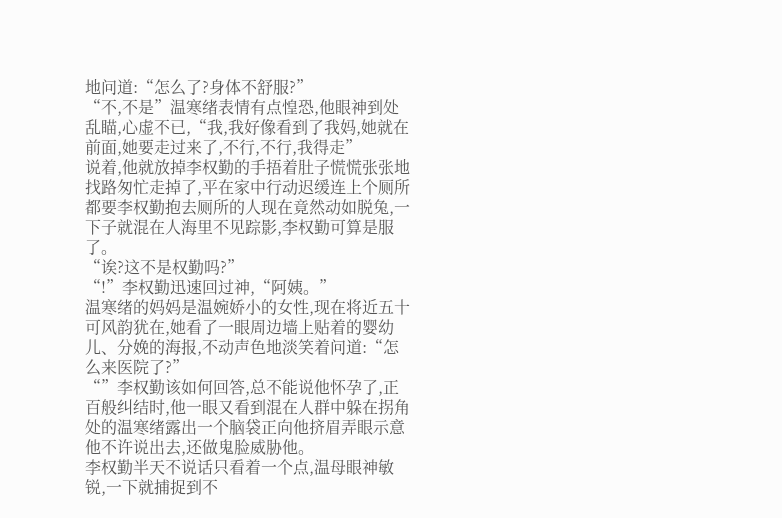地问道:“怎么了?身体不舒服?”
“不,不是”温寒绪表情有点惶恐,他眼神到处乱瞄,心虚不已,“我,我好像看到了我妈,她就在前面,她要走过来了,不行,不行,我得走”
说着,他就放掉李权勤的手捂着肚子慌慌张张地找路匆忙走掉了,平在家中行动迟缓连上个厕所都要李权勤抱去厕所的人现在竟然动如脱兔,一下子就混在人海里不见踪影,李权勤可算是服了。
“诶?这不是权勤吗?”
“!”李权勤迅速回过神,“阿姨。”
温寒绪的妈妈是温婉娇小的女性,现在将近五十可风韵犹在,她看了一眼周边墙上贴着的婴幼儿、分娩的海报,不动声色地淡笑着问道:“怎么来医院了?”
“”李权勤该如何回答,总不能说他怀孕了,正百般纠结时,他一眼又看到混在人群中躲在拐角处的温寒绪露出一个脑袋正向他挤眉弄眼示意他不许说出去,还做鬼脸威胁他。
李权勤半天不说话只看着一个点,温母眼神敏锐,一下就捕捉到不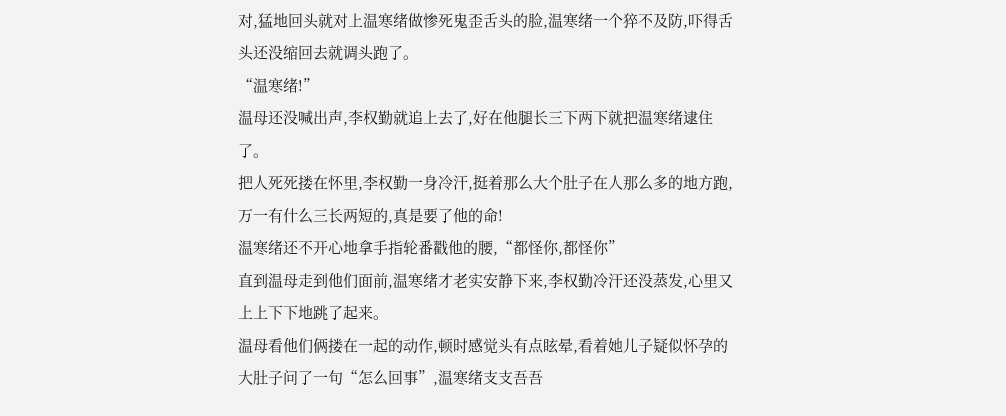对,猛地回头就对上温寒绪做惨死鬼歪舌头的脸,温寒绪一个猝不及防,吓得舌头还没缩回去就调头跑了。
“温寒绪!”
温母还没喊出声,李权勤就追上去了,好在他腿长三下两下就把温寒绪逮住了。
把人死死搂在怀里,李权勤一身冷汗,挺着那么大个肚子在人那么多的地方跑,万一有什么三长两短的,真是要了他的命!
温寒绪还不开心地拿手指轮番戳他的腰,“都怪你,都怪你”
直到温母走到他们面前,温寒绪才老实安静下来,李权勤冷汗还没蒸发,心里又上上下下地跳了起来。
温母看他们俩搂在一起的动作,顿时感觉头有点眩晕,看着她儿子疑似怀孕的大肚子问了一句“怎么回事”,温寒绪支支吾吾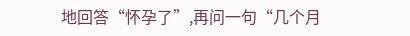地回答“怀孕了”,再问一句“几个月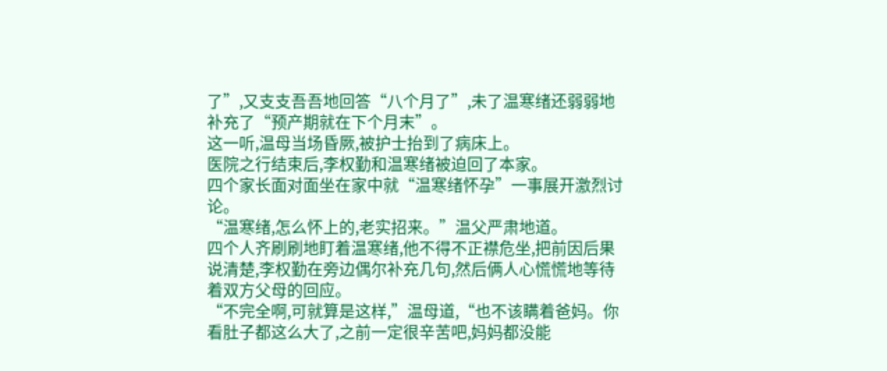了”,又支支吾吾地回答“八个月了”,未了温寒绪还弱弱地补充了“预产期就在下个月末”。
这一听,温母当场昏厥,被护士抬到了病床上。
医院之行结束后,李权勤和温寒绪被迫回了本家。
四个家长面对面坐在家中就“温寒绪怀孕”一事展开激烈讨论。
“温寒绪,怎么怀上的,老实招来。”温父严肃地道。
四个人齐刷刷地盯着温寒绪,他不得不正襟危坐,把前因后果说清楚,李权勤在旁边偶尔补充几句,然后俩人心慌慌地等待着双方父母的回应。
“不完全啊,可就算是这样,”温母道,“也不该瞒着爸妈。你看肚子都这么大了,之前一定很辛苦吧,妈妈都没能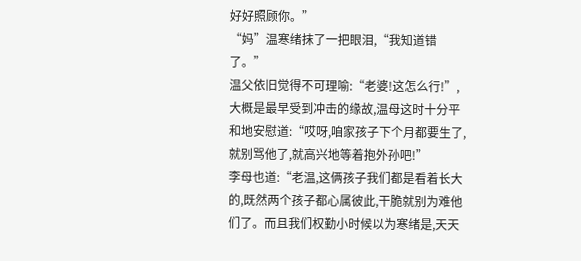好好照顾你。”
“妈”温寒绪抹了一把眼泪,“我知道错了。”
温父依旧觉得不可理喻:“老婆!这怎么行!”,
大概是最早受到冲击的缘故,温母这时十分平和地安慰道:“哎呀,咱家孩子下个月都要生了,就别骂他了,就高兴地等着抱外孙吧!”
李母也道:“老温,这俩孩子我们都是看着长大的,既然两个孩子都心属彼此,干脆就别为难他们了。而且我们权勤小时候以为寒绪是,天天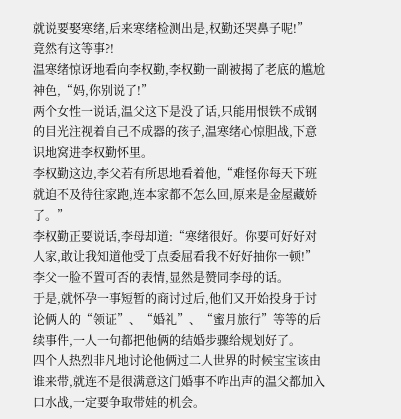就说要娶寒绪,后来寒绪检测出是,权勤还哭鼻子呢!”
竟然有这等事?!
温寒绪惊讶地看向李权勤,李权勤一副被揭了老底的尴尬神色,“妈,你别说了!”
两个女性一说话,温父这下是没了话,只能用恨铁不成钢的目光注视着自己不成器的孩子,温寒绪心惊胆战,下意识地窝进李权勤怀里。
李权勤这边,李父若有所思地看着他,“难怪你每天下班就迫不及待往家跑,连本家都不怎么回,原来是金屋藏娇了。”
李权勤正要说话,李母却道:“寒绪很好。你要可好好对人家,敢让我知道他受丁点委屈看我不好好抽你一顿!”
李父一脸不置可否的表情,显然是赞同李母的话。
于是,就怀孕一事短暂的商讨过后,他们又开始投身于讨论俩人的“领证”、“婚礼”、“蜜月旅行”等等的后续事件,一人一句都把他俩的结婚步骤给规划好了。
四个人热烈非凡地讨论他俩过二人世界的时候宝宝该由谁来带,就连不是很满意这门婚事不咋出声的温父都加入口水战,一定要争取带娃的机会。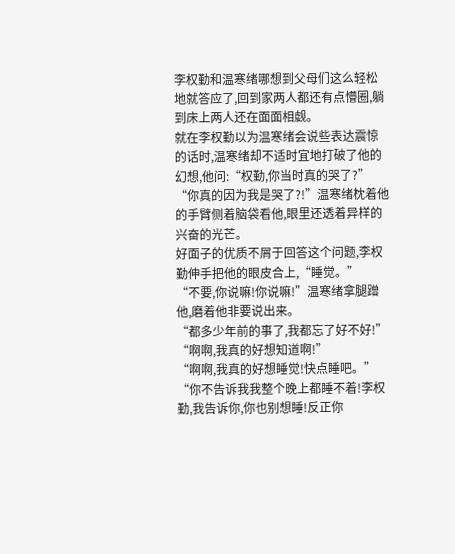李权勤和温寒绪哪想到父母们这么轻松地就答应了,回到家两人都还有点懵圈,躺到床上两人还在面面相觑。
就在李权勤以为温寒绪会说些表达震惊的话时,温寒绪却不适时宜地打破了他的幻想,他问:“权勤,你当时真的哭了?”
“你真的因为我是哭了?!”温寒绪枕着他的手臂侧着脑袋看他,眼里还透着异样的兴奋的光芒。
好面子的优质不屑于回答这个问题,李权勤伸手把他的眼皮合上,“睡觉。”
“不要,你说嘛!你说嘛!”温寒绪拿腿蹭他,磨着他非要说出来。
“都多少年前的事了,我都忘了好不好!”
“啊啊,我真的好想知道啊!”
“啊啊,我真的好想睡觉!快点睡吧。”
“你不告诉我我整个晚上都睡不着!李权勤,我告诉你,你也别想睡!反正你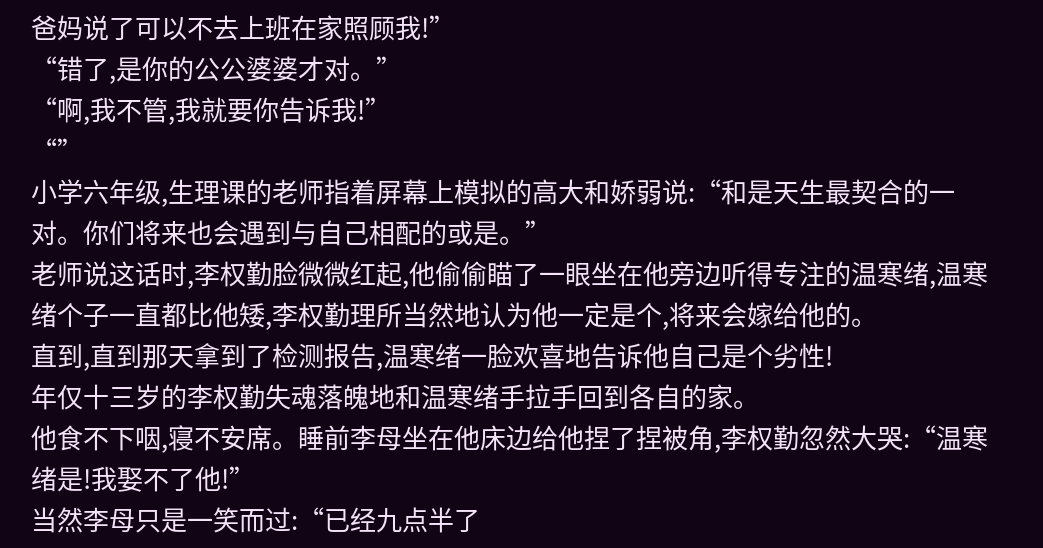爸妈说了可以不去上班在家照顾我!”
“错了,是你的公公婆婆才对。”
“啊,我不管,我就要你告诉我!”
“”
小学六年级,生理课的老师指着屏幕上模拟的高大和娇弱说:“和是天生最契合的一对。你们将来也会遇到与自己相配的或是。”
老师说这话时,李权勤脸微微红起,他偷偷瞄了一眼坐在他旁边听得专注的温寒绪,温寒绪个子一直都比他矮,李权勤理所当然地认为他一定是个,将来会嫁给他的。
直到,直到那天拿到了检测报告,温寒绪一脸欢喜地告诉他自己是个劣性!
年仅十三岁的李权勤失魂落魄地和温寒绪手拉手回到各自的家。
他食不下咽,寝不安席。睡前李母坐在他床边给他捏了捏被角,李权勤忽然大哭:“温寒绪是!我娶不了他!”
当然李母只是一笑而过:“已经九点半了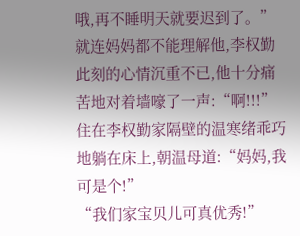哦,再不睡明天就要迟到了。”
就连妈妈都不能理解他,李权勤此刻的心情沉重不已,他十分痛苦地对着墙嚎了一声:“啊!!!”
住在李权勤家隔壁的温寒绪乖巧地躺在床上,朝温母道:“妈妈,我可是个!”
“我们家宝贝儿可真优秀!”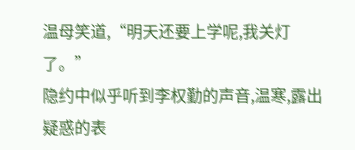温母笑道,“明天还要上学呢,我关灯了。”
隐约中似乎听到李权勤的声音,温寒,露出疑惑的表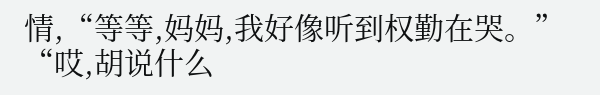情,“等等,妈妈,我好像听到权勤在哭。”
“哎,胡说什么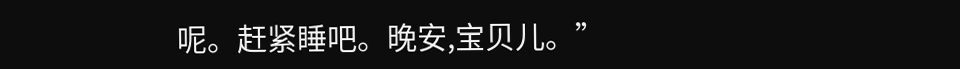呢。赶紧睡吧。晚安,宝贝儿。”